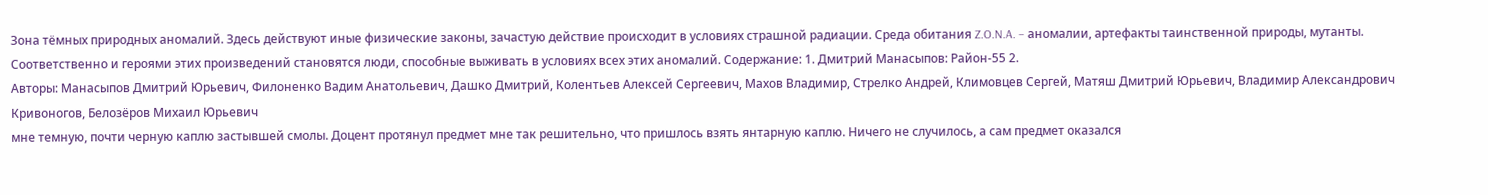Зона тёмных природных аномалий. Здесь действуют иные физические законы, зачастую действие происходит в условиях страшной радиации. Среда обитания Z.O.N.A. – аномалии, артефакты таинственной природы, мутанты. Соответственно и героями этих произведений становятся люди, способные выживать в условиях всех этих аномалий. Содержание: 1. Дмитрий Манасыпов: Район-55 2.
Авторы: Манасыпов Дмитрий Юрьевич, Филоненко Вадим Анатольевич, Дашко Дмитрий, Колентьев Алексей Сергеевич, Махов Владимир, Стрелко Андрей, Климовцев Сергей, Матяш Дмитрий Юрьевич, Владимир Александрович Кривоногов, Белозёров Михаил Юрьевич
мне темную, почти черную каплю застывшей смолы. Доцент протянул предмет мне так решительно, что пришлось взять янтарную каплю. Ничего не случилось, а сам предмет оказался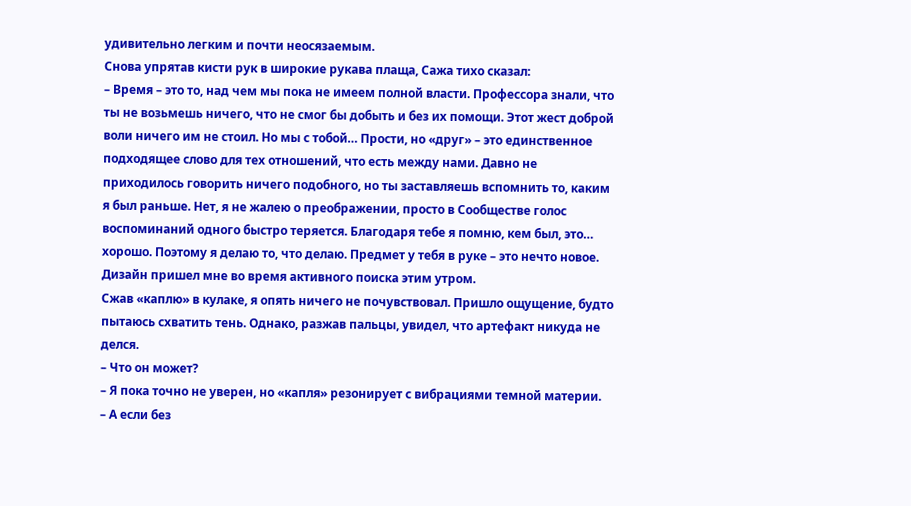удивительно легким и почти неосязаемым.
Снова упрятав кисти рук в широкие рукава плаща, Сажа тихо сказал:
– Время – это то, над чем мы пока не имеем полной власти. Профессора знали, что ты не возьмешь ничего, что не смог бы добыть и без их помощи. Этот жест доброй воли ничего им не стоил. Но мы с тобой… Прости, но «друг» – это единственное подходящее слово для тех отношений, что есть между нами. Давно не приходилось говорить ничего подобного, но ты заставляешь вспомнить то, каким я был раньше. Нет, я не жалею о преображении, просто в Сообществе голос воспоминаний одного быстро теряется. Благодаря тебе я помню, кем был, это… хорошо. Поэтому я делаю то, что делаю. Предмет у тебя в руке – это нечто новое. Дизайн пришел мне во время активного поиска этим утром.
Сжав «каплю» в кулаке, я опять ничего не почувствовал. Пришло ощущение, будто пытаюсь схватить тень. Однако, разжав пальцы, увидел, что артефакт никуда не делся.
– Что он может?
– Я пока точно не уверен, но «капля» резонирует с вибрациями темной материи.
– А если без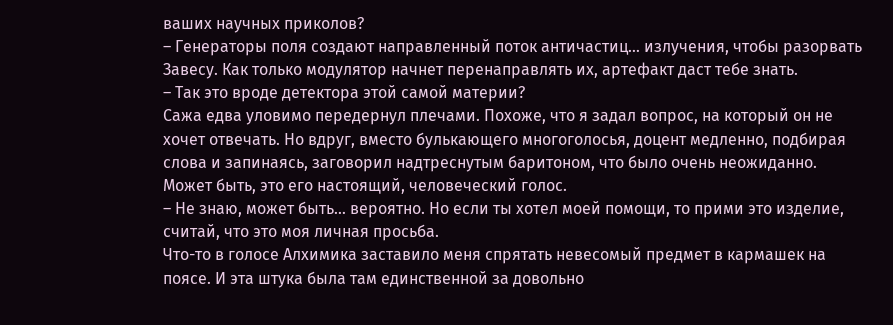ваших научных приколов?
– Генераторы поля создают направленный поток античастиц… излучения, чтобы разорвать Завесу. Как только модулятор начнет перенаправлять их, артефакт даст тебе знать.
– Так это вроде детектора этой самой материи?
Сажа едва уловимо передернул плечами. Похоже, что я задал вопрос, на который он не хочет отвечать. Но вдруг, вместо булькающего многоголосья, доцент медленно, подбирая слова и запинаясь, заговорил надтреснутым баритоном, что было очень неожиданно. Может быть, это его настоящий, человеческий голос.
– Не знаю, может быть… вероятно. Но если ты хотел моей помощи, то прими это изделие, считай, что это моя личная просьба.
Что-то в голосе Алхимика заставило меня спрятать невесомый предмет в кармашек на поясе. И эта штука была там единственной за довольно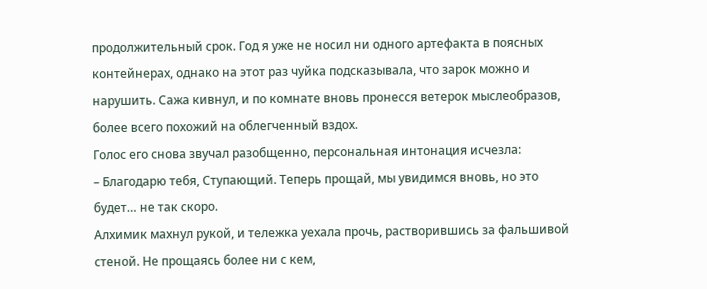продолжительный срок. Год я уже не носил ни одного артефакта в поясных контейнерах, однако на этот раз чуйка подсказывала, что зарок можно и нарушить. Сажа кивнул, и по комнате вновь пронесся ветерок мыслеобразов, более всего похожий на облегченный вздох.
Голос его снова звучал разобщенно, персональная интонация исчезла:
– Благодарю тебя, Ступающий. Теперь прощай, мы увидимся вновь, но это будет… не так скоро.
Алхимик махнул рукой, и тележка уехала прочь, растворившись за фальшивой стеной. Не прощаясь более ни с кем,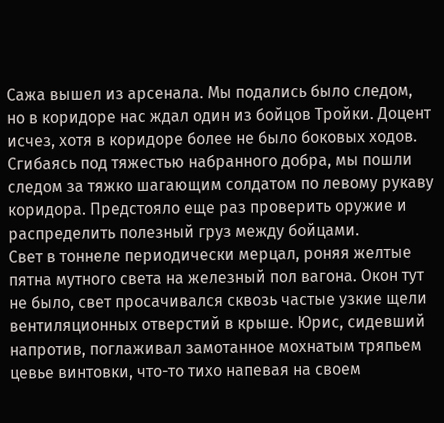Сажа вышел из арсенала. Мы подались было следом, но в коридоре нас ждал один из бойцов Тройки. Доцент исчез, хотя в коридоре более не было боковых ходов. Сгибаясь под тяжестью набранного добра, мы пошли следом за тяжко шагающим солдатом по левому рукаву коридора. Предстояло еще раз проверить оружие и распределить полезный груз между бойцами.
Свет в тоннеле периодически мерцал, роняя желтые пятна мутного света на железный пол вагона. Окон тут не было, свет просачивался сквозь частые узкие щели вентиляционных отверстий в крыше. Юрис, сидевший напротив, поглаживал замотанное мохнатым тряпьем цевье винтовки, что-то тихо напевая на своем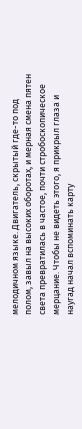мелодичном языке. Двигатель, скрытый где-то под полом, завыл на высоких оборотах, и мерная смена пятен света превратилась в частое, почти стробоскопическое мерцание. Чтобы не видеть этого, я прикрыл глаза и наугад начал вспоминать карту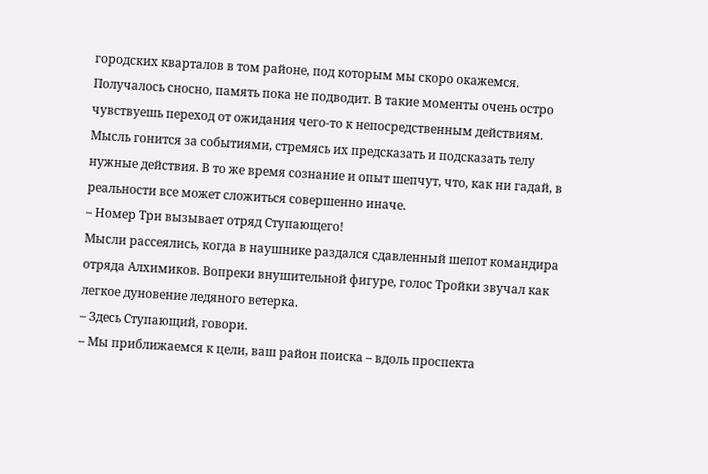городских кварталов в том районе, под которым мы скоро окажемся. Получалось сносно, память пока не подводит. В такие моменты очень остро чувствуешь переход от ожидания чего-то к непосредственным действиям. Мысль гонится за событиями, стремясь их предсказать и подсказать телу нужные действия. В то же время сознание и опыт шепчут, что, как ни гадай, в реальности все может сложиться совершенно иначе.
– Номер Три вызывает отряд Ступающего!
Мысли рассеялись, когда в наушнике раздался сдавленный шепот командира отряда Алхимиков. Вопреки внушительной фигуре, голос Тройки звучал как легкое дуновение ледяного ветерка.
– Здесь Ступающий, говори.
– Мы приближаемся к цели, ваш район поиска – вдоль проспекта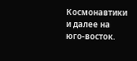Космонавтики и далее на юго-восток.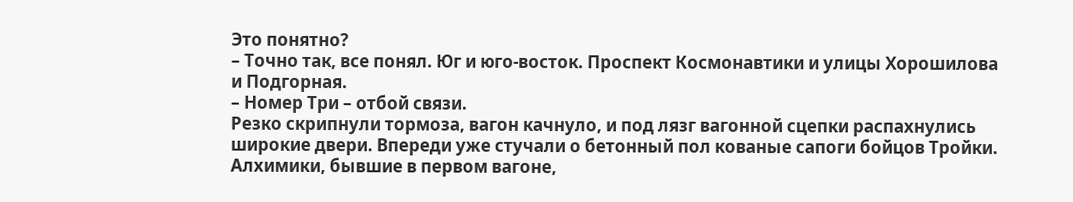Это понятно?
– Точно так, все понял. Юг и юго-восток. Проспект Космонавтики и улицы Хорошилова и Подгорная.
– Номер Три – отбой связи.
Резко скрипнули тормоза, вагон качнуло, и под лязг вагонной сцепки распахнулись широкие двери. Впереди уже стучали о бетонный пол кованые сапоги бойцов Тройки. Алхимики, бывшие в первом вагоне,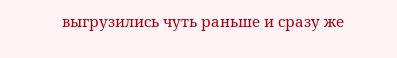выгрузились чуть раньше и сразу же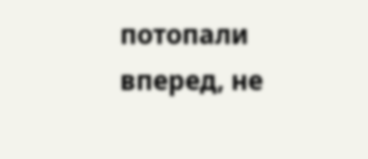потопали вперед, не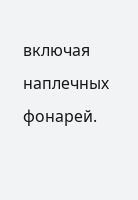включая наплечных фонарей.